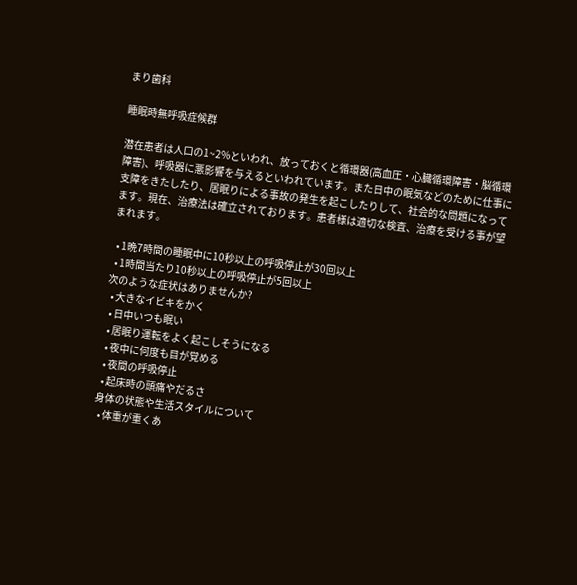まり歯科

睡眠時無呼吸症候群

潜在患者は人口の1~2%といわれ、放っておくと循環器(高血圧・心臓循環障害・脳循環障害)、呼吸器に悪影響を与えるといわれています。また日中の眠気などのために仕事に支障をきたしたり、居眠りによる事故の発生を起こしたりして、社会的な問題になってます。現在、治療法は確立されております。患者様は適切な検査、治療を受ける事が望まれます。

  • 1晩7時間の睡眠中に10秒以上の呼吸停止が30回以上
  • 1時間当たり10秒以上の呼吸停止が5回以上
次のような症状はありませんか?
  • 大きなイビキをかく
  • 日中いつも眠い
  • 居眠り運転をよく起こしそうになる
  • 夜中に何度も目が覚める
  • 夜間の呼吸停止
  • 起床時の頭痛やだるさ
身体の状態や生活スタイルについて
  • 体重が重くあ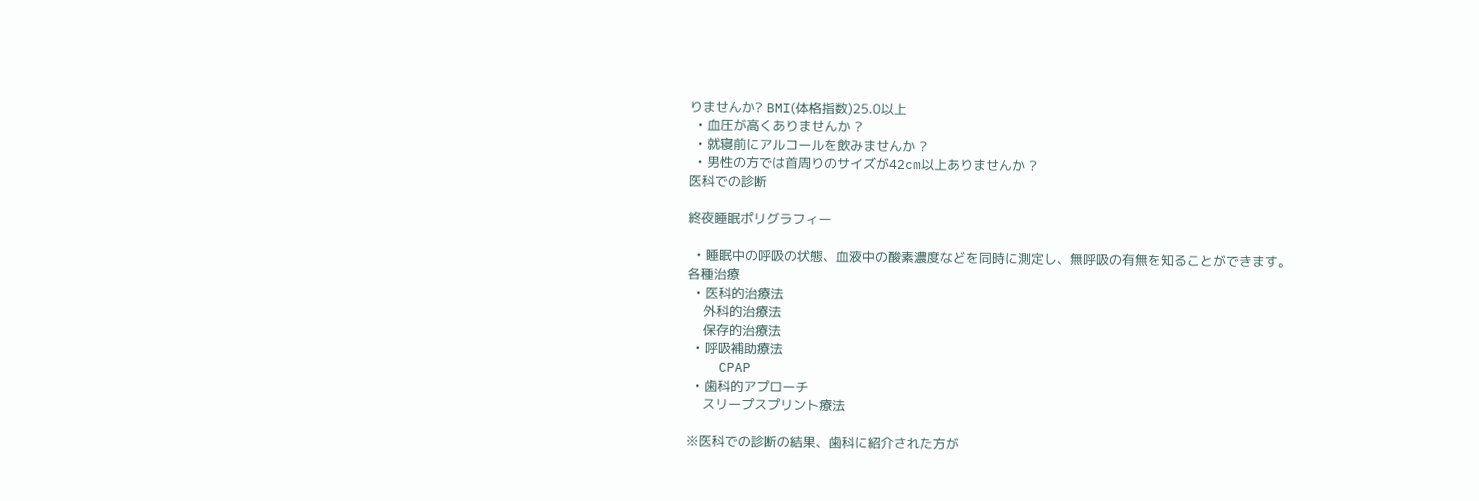りませんか? BMI(体格指数)25.0以上
  • 血圧が高くありませんか ?
  • 就寝前にアルコールを飲みませんか ?
  • 男性の方では首周りのサイズが42cm以上ありませんか ?
医科での診断

終夜睡眠ポリグラフィー

  • 睡眠中の呼吸の状態、血液中の酸素濃度などを同時に測定し、無呼吸の有無を知ることができます。
各種治療
  • 医科的治療法
    外科的治療法
    保存的治療法
  • 呼吸補助療法
    CPAP
  • 歯科的アプローチ
    スリープスプリント療法

※医科での診断の結果、歯科に紹介された方が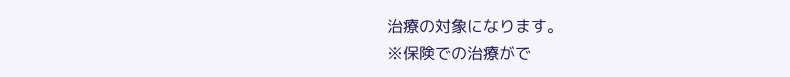治療の対象になります。
※保険での治療がで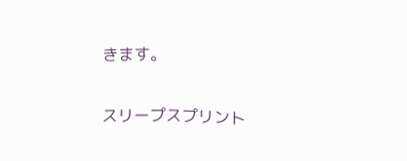きます。

スリープスプリント